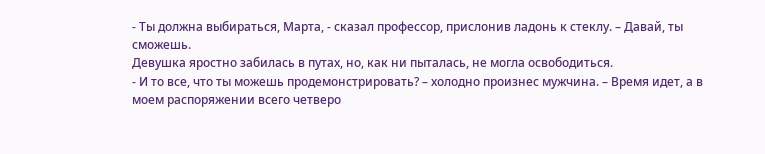- Ты должна выбираться, Марта, - сказал профессор, прислонив ладонь к стеклу. – Давай, ты сможешь.
Девушка яростно забилась в путах, но, как ни пыталась, не могла освободиться.
- И то все, что ты можешь продемонстрировать? – холодно произнес мужчина. – Время идет, а в моем распоряжении всего четверо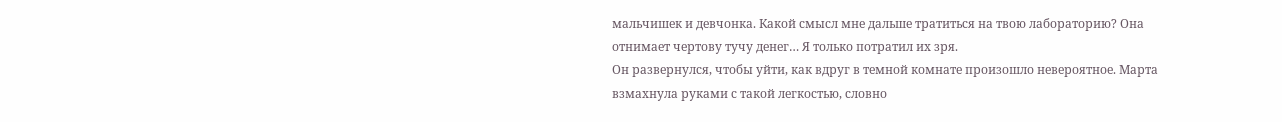мальчишек и девчонка. Какой смысл мне дальше тратиться на твою лабораторию? Она отнимает чертову тучу денег… Я только потратил их зря.
Он развернулся, чтобы уйти, как вдруг в темной комнате произошло невероятное. Марта взмахнула руками с такой легкостью, словно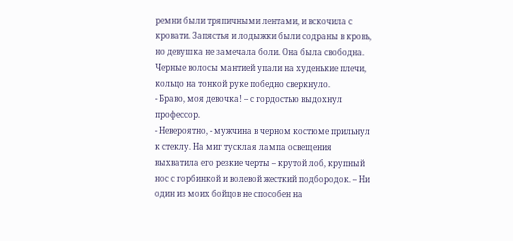ремни были тряпичными лентами, и вскочила с кровати. Запястья и лодыжки были содраны в кровь, но девушка не замечала боли. Она была свободна. Черные волосы мантией упали на худенькие плечи, кольцо на тонкой руке победно сверкнуло.
- Браво, моя девочка! – с гордостью выдохнул профессор.
- Невероятно, - мужчина в черном костюме прильнул к стеклу. На миг тусклая лампа освещения выхватила его резкие черты – крутой лоб, крупный нос с горбинкой и волевой жесткий подбородок. – Ни один из моих бойцов не способен на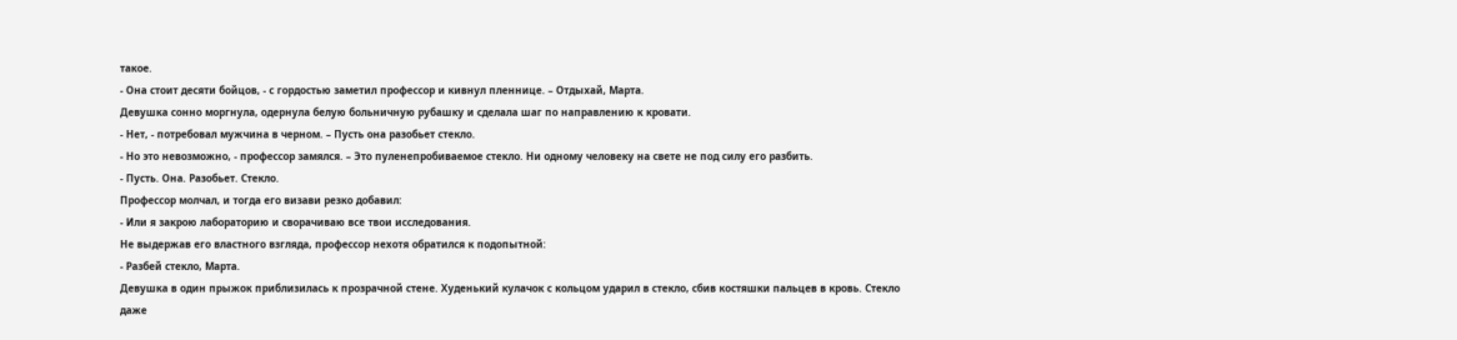такое.
- Она стоит десяти бойцов, - с гордостью заметил профессор и кивнул пленнице. – Отдыхай, Марта.
Девушка сонно моргнула, одернула белую больничную рубашку и сделала шаг по направлению к кровати.
- Нет, - потребовал мужчина в черном. – Пусть она разобьет стекло.
- Но это невозможно, - профессор замялся. – Это пуленепробиваемое стекло. Ни одному человеку на свете не под силу его разбить.
- Пусть. Она. Разобьет. Стекло.
Профессор молчал, и тогда его визави резко добавил:
- Или я закрою лабораторию и сворачиваю все твои исследования.
Не выдержав его властного взгляда, профессор нехотя обратился к подопытной:
- Разбей стекло, Марта.
Девушка в один прыжок приблизилась к прозрачной стене. Худенький кулачок с кольцом ударил в стекло, сбив костяшки пальцев в кровь. Стекло даже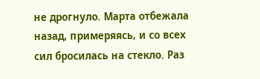не дрогнуло. Марта отбежала назад, примеряясь, и со всех сил бросилась на стекло. Раз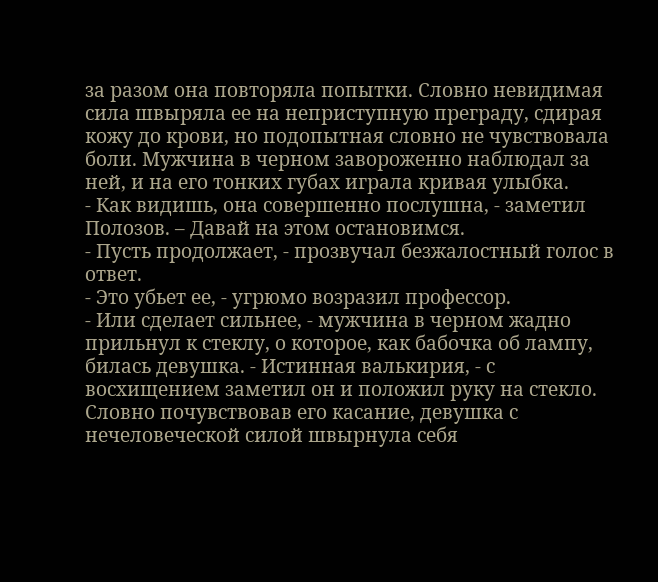за разом она повторяла попытки. Словно невидимая сила швыряла ее на неприступную преграду, сдирая кожу до крови, но подопытная словно не чувствовала боли. Мужчина в черном завороженно наблюдал за ней, и на его тонких губах играла кривая улыбка.
- Как видишь, она совершенно послушна, - заметил Полозов. – Давай на этом остановимся.
- Пусть продолжает, - прозвучал безжалостный голос в ответ.
- Это убьет ее, - угрюмо возразил профессор.
- Или сделает сильнее, - мужчина в черном жадно прильнул к стеклу, о которое, как бабочка об лампу, билась девушка. - Истинная валькирия, - с восхищением заметил он и положил руку на стекло.
Словно почувствовав его касание, девушка с нечеловеческой силой швырнула себя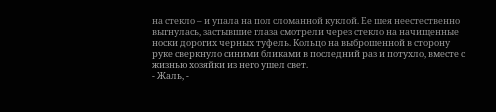на стекло – и упала на пол сломанной куклой. Ее шея неестественно выгнулась, застывшие глаза смотрели через стекло на начищенные носки дорогих черных туфель. Кольцо на выброшенной в сторону руке сверкнуло синими бликами в последний раз и потухло, вместе с жизнью хозяйки из него ушел свет.
- Жаль, -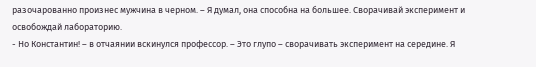разочарованно произнес мужчина в черном. – Я думал, она способна на большее. Сворачивай эксперимент и освобождай лабораторию.
- Но Константин! – в отчаянии вскинулся профессор. – Это глупо – сворачивать эксперимент на середине. Я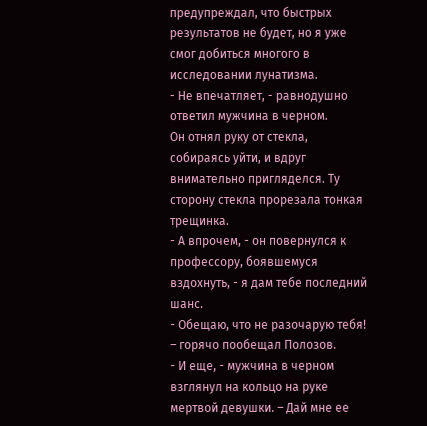предупреждал, что быстрых результатов не будет, но я уже смог добиться многого в исследовании лунатизма.
- Не впечатляет, - равнодушно ответил мужчина в черном.
Он отнял руку от стекла, собираясь уйти, и вдруг внимательно пригляделся. Ту сторону стекла прорезала тонкая трещинка.
- А впрочем, - он повернулся к профессору, боявшемуся вздохнуть, - я дам тебе последний шанс.
- Обещаю, что не разочарую тебя! – горячо пообещал Полозов.
- И еще, - мужчина в черном взглянул на кольцо на руке мертвой девушки. – Дай мне ее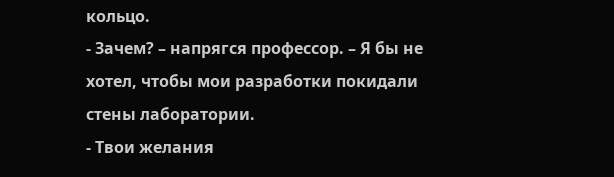кольцо.
- Зачем? – напрягся профессор. – Я бы не хотел, чтобы мои разработки покидали стены лаборатории.
- Твои желания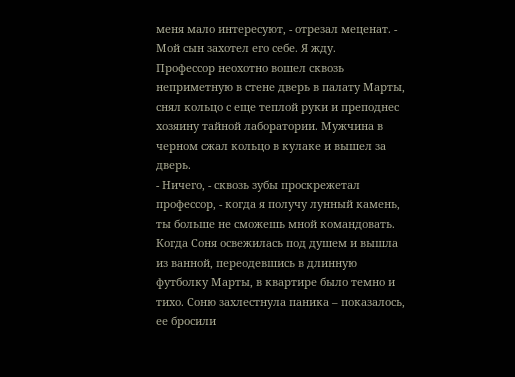меня мало интересуют, - отрезал меценат. - Мой сын захотел его себе. Я жду.
Профессор неохотно вошел сквозь неприметную в стене дверь в палату Марты, снял кольцо с еще теплой руки и преподнес хозяину тайной лаборатории. Мужчина в черном сжал кольцо в кулаке и вышел за дверь.
- Ничего, - сквозь зубы проскрежетал профессор, - когда я получу лунный камень, ты больше не сможешь мной командовать.
Когда Соня освежилась под душем и вышла из ванной, переодевшись в длинную футболку Марты, в квартире было темно и тихо. Соню захлестнула паника – показалось, ее бросили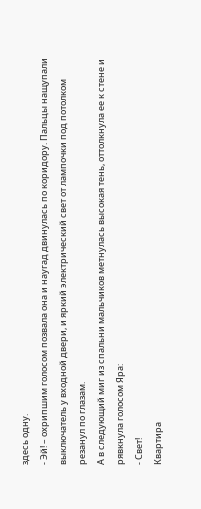здесь одну.
- Эй! – охрипшим голосом позвала она и наугад двинулась по коридору. Пальцы нащупали выключатель у входной двери, и яркий электрический свет от лампочки под потолком резанул по глазам.
А в следующий миг из спальни мальчиков метнулась высокая тень, оттолкнула ее к стене и рявкнула голосом Яра:
- Свет!
Квартира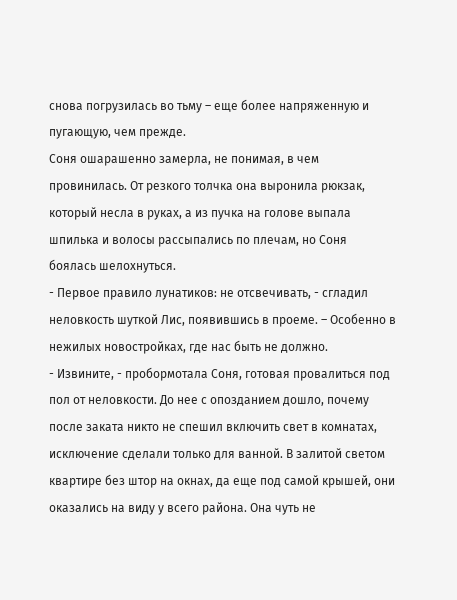снова погрузилась во тьму – еще более напряженную и пугающую, чем прежде.
Соня ошарашенно замерла, не понимая, в чем провинилась. От резкого толчка она выронила рюкзак, который несла в руках, а из пучка на голове выпала шпилька и волосы рассыпались по плечам, но Соня боялась шелохнуться.
- Первое правило лунатиков: не отсвечивать, - сгладил неловкость шуткой Лис, появившись в проеме. – Особенно в нежилых новостройках, где нас быть не должно.
- Извините, - пробормотала Соня, готовая провалиться под пол от неловкости. До нее с опозданием дошло, почему после заката никто не спешил включить свет в комнатах, исключение сделали только для ванной. В залитой светом квартире без штор на окнах, да еще под самой крышей, они оказались на виду у всего района. Она чуть не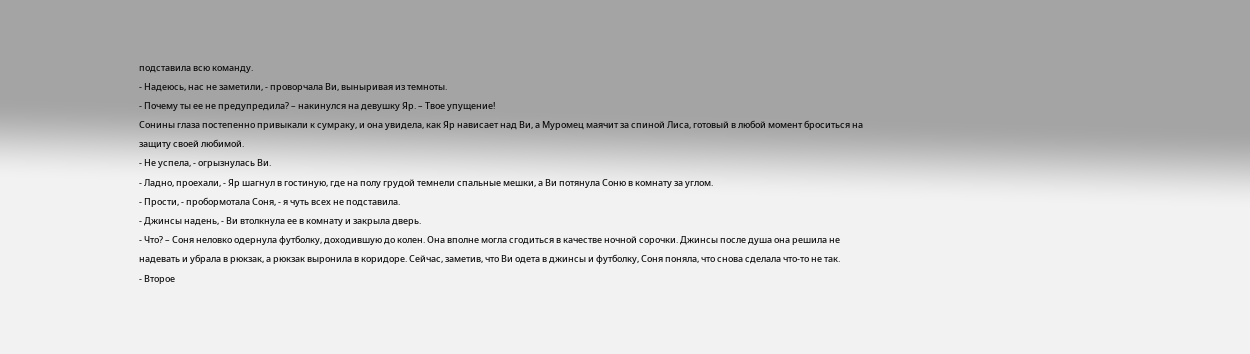подставила всю команду.
- Надеюсь, нас не заметили, - проворчала Ви, выныривая из темноты.
- Почему ты ее не предупредила? – накинулся на девушку Яр. – Твое упущение!
Сонины глаза постепенно привыкали к сумраку, и она увидела, как Яр нависает над Ви, а Муромец маячит за спиной Лиса, готовый в любой момент броситься на защиту своей любимой.
- Не успела, - огрызнулась Ви.
- Ладно, проехали, - Яр шагнул в гостиную, где на полу грудой темнели спальные мешки, а Ви потянула Соню в комнату за углом.
- Прости, - пробормотала Соня, - я чуть всех не подставила.
- Джинсы надень, - Ви втолкнула ее в комнату и закрыла дверь.
- Что? – Соня неловко одернула футболку, доходившую до колен. Она вполне могла сгодиться в качестве ночной сорочки. Джинсы после душа она решила не надевать и убрала в рюкзак, а рюкзак выронила в коридоре. Сейчас, заметив, что Ви одета в джинсы и футболку, Соня поняла, что снова сделала что-то не так.
- Второе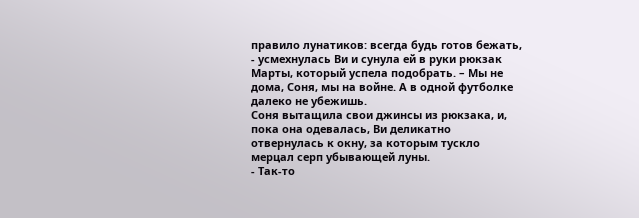правило лунатиков: всегда будь готов бежать, - усмехнулась Ви и сунула ей в руки рюкзак Марты, который успела подобрать. – Мы не дома, Соня, мы на войне. А в одной футболке далеко не убежишь.
Соня вытащила свои джинсы из рюкзака, и, пока она одевалась, Ви деликатно отвернулась к окну, за которым тускло мерцал серп убывающей луны.
- Так-то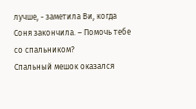лучше, - заметила Ви, когда Соня закончила. – Помочь тебе со спальником?
Спальный мешок оказался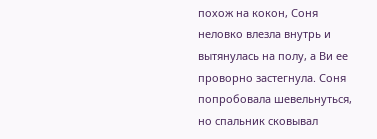похож на кокон, Соня неловко влезла внутрь и вытянулась на полу, а Ви ее проворно застегнула. Соня попробовала шевельнуться, но спальник сковывал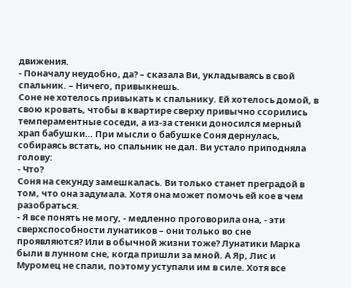движения.
- Поначалу неудобно, да? – сказала Ви, укладываясь в свой спальник. – Ничего, привыкнешь.
Соне не хотелось привыкать к спальнику. Ей хотелось домой, в свою кровать, чтобы в квартире сверху привычно ссорились темпераментные соседи, а из-за стенки доносился мерный храп бабушки… При мысли о бабушке Соня дернулась, собираясь встать, но спальник не дал. Ви устало приподняла голову:
- Что?
Соня на секунду замешкалась. Ви только станет преградой в том, что она задумала. Хотя она может помочь ей кое в чем разобраться.
- Я все понять не могу, - медленно проговорила она, - эти сверхспособности лунатиков – они только во сне проявляются? Или в обычной жизни тоже? Лунатики Марка были в лунном сне, когда пришли за мной. А Яр, Лис и Муромец не спали, поэтому уступали им в силе. Хотя все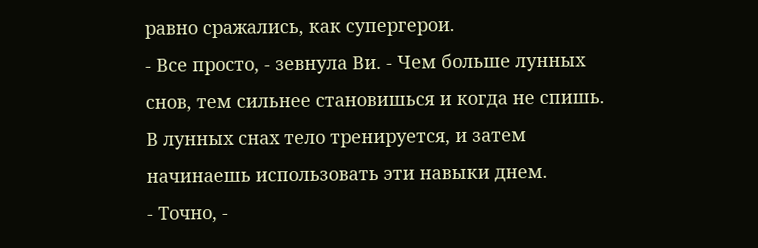равно сражались, как супергерои.
- Все просто, - зевнула Ви. - Чем больше лунных снов, тем сильнее становишься и когда не спишь. В лунных снах тело тренируется, и затем начинаешь использовать эти навыки днем.
- Точно, -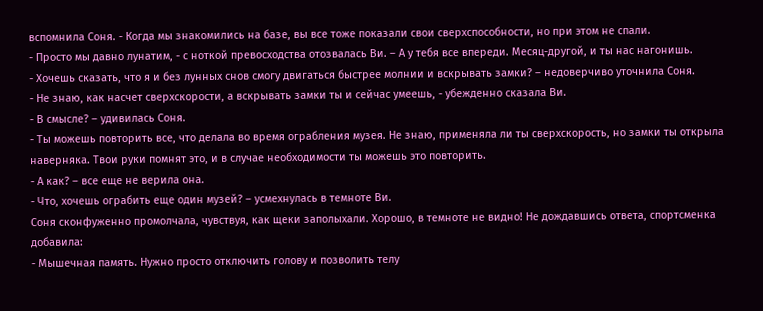вспомнила Соня. - Когда мы знакомились на базе, вы все тоже показали свои сверхспособности, но при этом не спали.
- Просто мы давно лунатим, - с ноткой превосходства отозвалась Ви. – А у тебя все впереди. Месяц-другой, и ты нас нагонишь.
- Хочешь сказать, что я и без лунных снов смогу двигаться быстрее молнии и вскрывать замки? – недоверчиво уточнила Соня.
- Не знаю, как насчет сверхскорости, а вскрывать замки ты и сейчас умеешь, - убежденно сказала Ви.
- В смысле? – удивилась Соня.
- Ты можешь повторить все, что делала во время ограбления музея. Не знаю, применяла ли ты сверхскорость, но замки ты открыла наверняка. Твои руки помнят это, и в случае необходимости ты можешь это повторить.
- А как? – все еще не верила она.
- Что, хочешь ограбить еще один музей? – усмехнулась в темноте Ви.
Соня сконфуженно промолчала, чувствуя, как щеки заполыхали. Хорошо, в темноте не видно! Не дождавшись ответа, спортсменка добавила:
- Мышечная память. Нужно просто отключить голову и позволить телу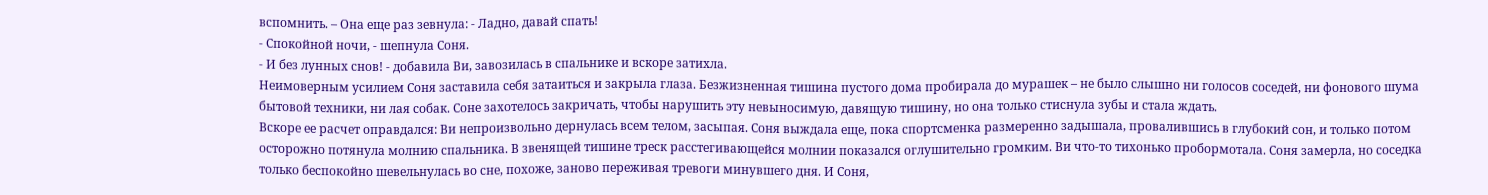вспомнить. – Она еще раз зевнула: - Ладно, давай спать!
- Спокойной ночи, - шепнула Соня.
- И без лунных снов! - добавила Ви, завозилась в спальнике и вскоре затихла.
Неимоверным усилием Соня заставила себя затаиться и закрыла глаза. Безжизненная тишина пустого дома пробирала до мурашек – не было слышно ни голосов соседей, ни фонового шума бытовой техники, ни лая собак. Соне захотелось закричать, чтобы нарушить эту невыносимую, давящую тишину, но она только стиснула зубы и стала ждать.
Вскоре ее расчет оправдался: Ви непроизвольно дернулась всем телом, засыпая. Соня выждала еще, пока спортсменка размеренно задышала, провалившись в глубокий сон, и только потом осторожно потянула молнию спальника. В звенящей тишине треск расстегивающейся молнии показался оглушительно громким. Ви что-то тихонько пробормотала. Соня замерла, но соседка только беспокойно шевельнулась во сне, похоже, заново переживая тревоги минувшего дня. И Соня,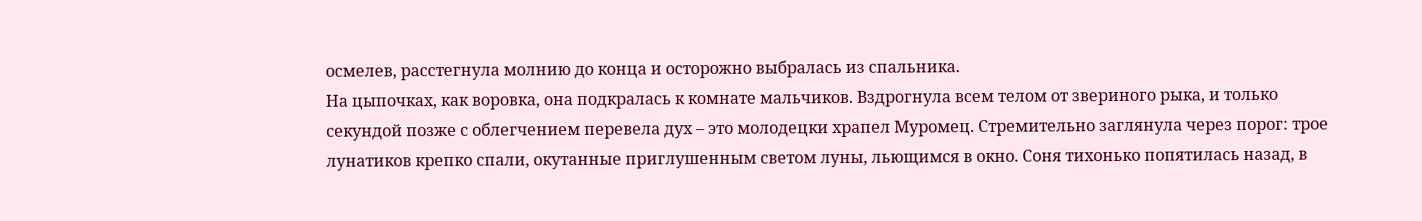осмелев, расстегнула молнию до конца и осторожно выбралась из спальника.
На цыпочках, как воровка, она подкралась к комнате мальчиков. Вздрогнула всем телом от звериного рыка, и только секундой позже с облегчением перевела дух – это молодецки храпел Муромец. Стремительно заглянула через порог: трое лунатиков крепко спали, окутанные приглушенным светом луны, льющимся в окно. Соня тихонько попятилась назад, в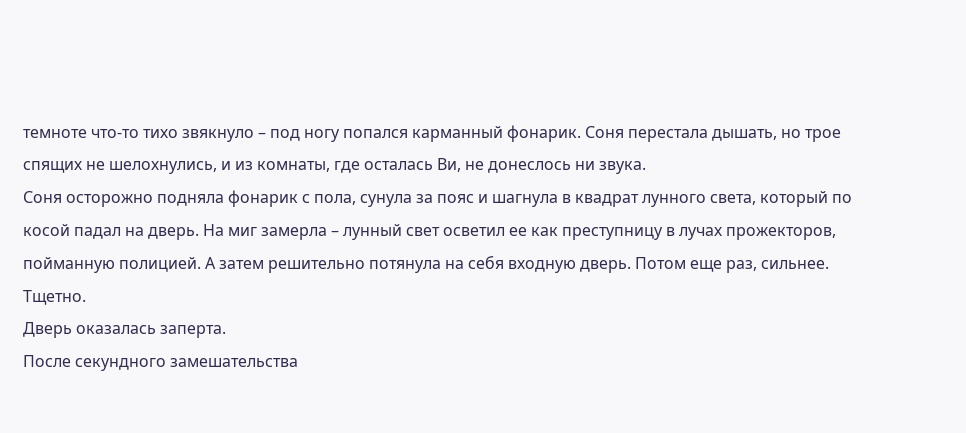темноте что-то тихо звякнуло – под ногу попался карманный фонарик. Соня перестала дышать, но трое спящих не шелохнулись, и из комнаты, где осталась Ви, не донеслось ни звука.
Соня осторожно подняла фонарик с пола, сунула за пояс и шагнула в квадрат лунного света, который по косой падал на дверь. На миг замерла – лунный свет осветил ее как преступницу в лучах прожекторов, пойманную полицией. А затем решительно потянула на себя входную дверь. Потом еще раз, сильнее.
Тщетно.
Дверь оказалась заперта.
После секундного замешательства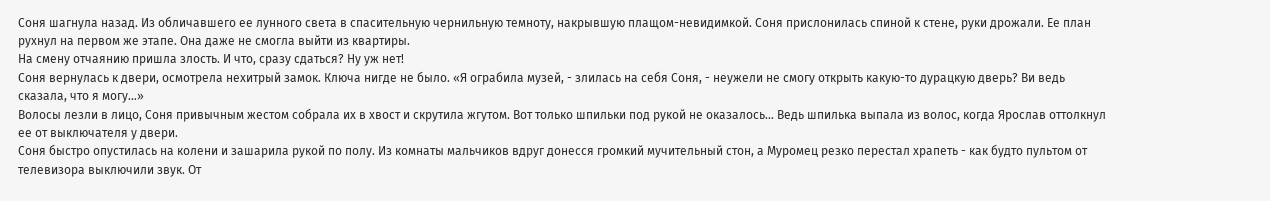Соня шагнула назад. Из обличавшего ее лунного света в спасительную чернильную темноту, накрывшую плащом-невидимкой. Соня прислонилась спиной к стене, руки дрожали. Ее план рухнул на первом же этапе. Она даже не смогла выйти из квартиры.
На смену отчаянию пришла злость. И что, сразу сдаться? Ну уж нет!
Соня вернулась к двери, осмотрела нехитрый замок. Ключа нигде не было. «Я ограбила музей, - злилась на себя Соня, - неужели не смогу открыть какую-то дурацкую дверь? Ви ведь сказала, что я могу…»
Волосы лезли в лицо, Соня привычным жестом собрала их в хвост и скрутила жгутом. Вот только шпильки под рукой не оказалось… Ведь шпилька выпала из волос, когда Ярослав оттолкнул ее от выключателя у двери.
Соня быстро опустилась на колени и зашарила рукой по полу. Из комнаты мальчиков вдруг донесся громкий мучительный стон, а Муромец резко перестал храпеть - как будто пультом от телевизора выключили звук. От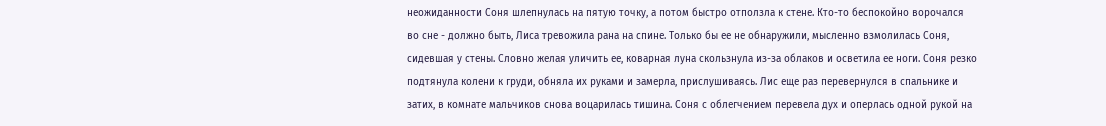неожиданности Соня шлепнулась на пятую точку, а потом быстро отползла к стене. Кто-то беспокойно ворочался во сне - должно быть, Лиса тревожила рана на спине. Только бы ее не обнаружили, мысленно взмолилась Соня, сидевшая у стены. Словно желая уличить ее, коварная луна скользнула из-за облаков и осветила ее ноги. Соня резко подтянула колени к груди, обняла их руками и замерла, прислушиваясь. Лис еще раз перевернулся в спальнике и затих, в комнате мальчиков снова воцарилась тишина. Соня с облегчением перевела дух и оперлась одной рукой на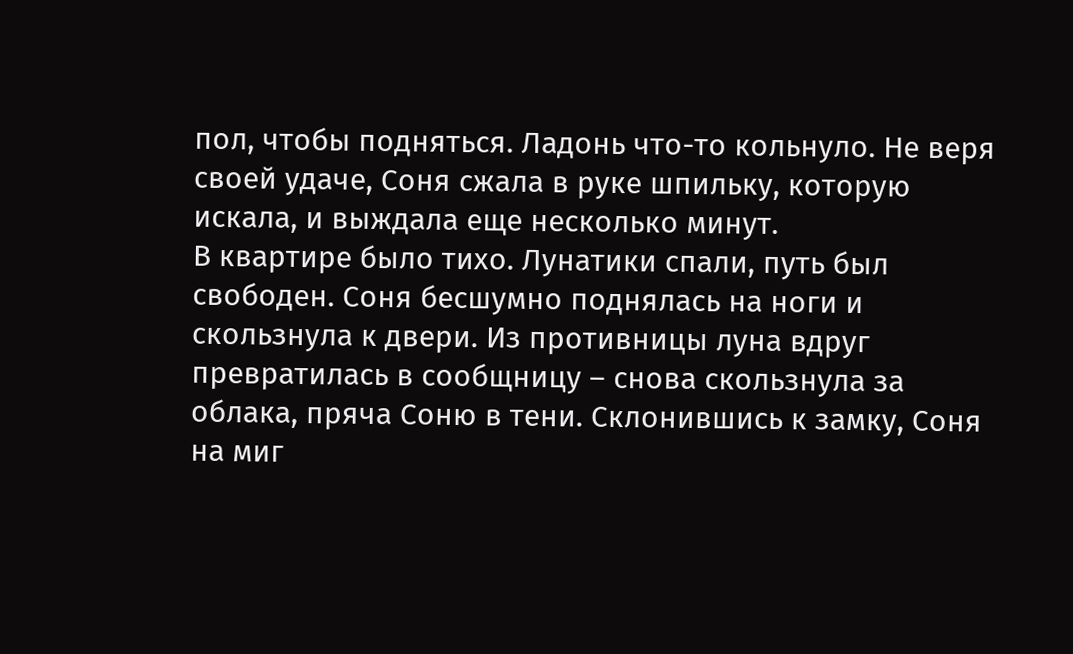пол, чтобы подняться. Ладонь что-то кольнуло. Не веря своей удаче, Соня сжала в руке шпильку, которую искала, и выждала еще несколько минут.
В квартире было тихо. Лунатики спали, путь был свободен. Соня бесшумно поднялась на ноги и скользнула к двери. Из противницы луна вдруг превратилась в сообщницу – снова скользнула за облака, пряча Соню в тени. Склонившись к замку, Соня на миг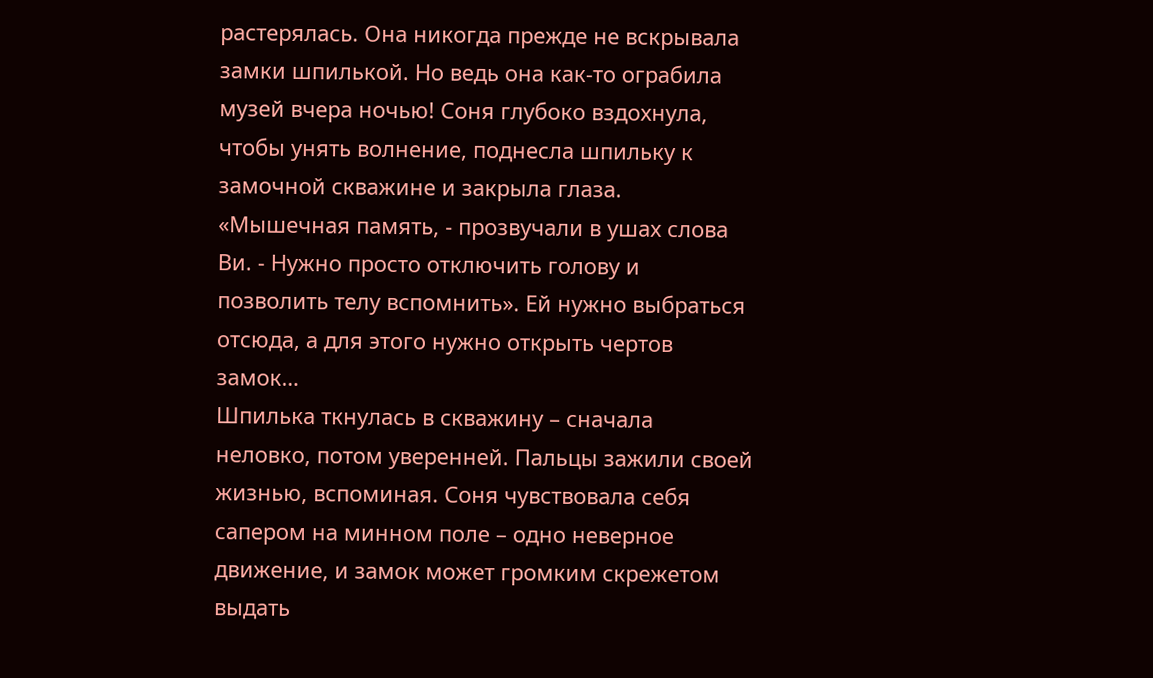растерялась. Она никогда прежде не вскрывала замки шпилькой. Но ведь она как-то ограбила музей вчера ночью! Соня глубоко вздохнула, чтобы унять волнение, поднесла шпильку к замочной скважине и закрыла глаза. «Мышечная память, - прозвучали в ушах слова Ви. - Нужно просто отключить голову и позволить телу вспомнить». Ей нужно выбраться отсюда, а для этого нужно открыть чертов замок…
Шпилька ткнулась в скважину – сначала неловко, потом уверенней. Пальцы зажили своей жизнью, вспоминая. Соня чувствовала себя сапером на минном поле – одно неверное движение, и замок может громким скрежетом выдать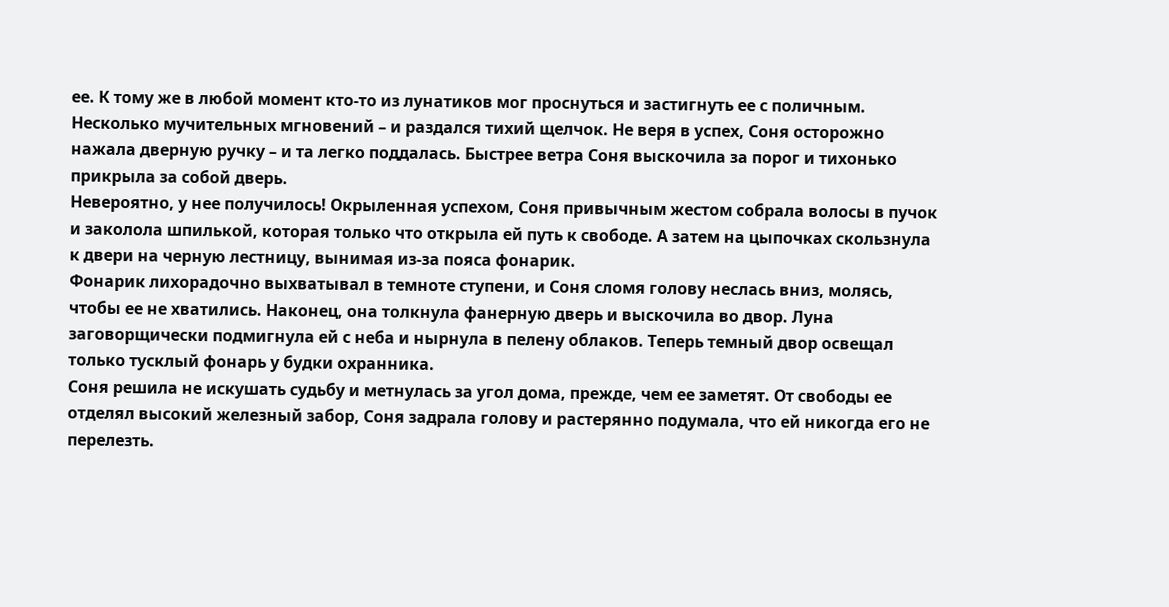ее. К тому же в любой момент кто-то из лунатиков мог проснуться и застигнуть ее с поличным. Несколько мучительных мгновений – и раздался тихий щелчок. Не веря в успех, Соня осторожно нажала дверную ручку – и та легко поддалась. Быстрее ветра Соня выскочила за порог и тихонько прикрыла за собой дверь.
Невероятно, у нее получилось! Окрыленная успехом, Соня привычным жестом собрала волосы в пучок и заколола шпилькой, которая только что открыла ей путь к свободе. А затем на цыпочках скользнула к двери на черную лестницу, вынимая из-за пояса фонарик.
Фонарик лихорадочно выхватывал в темноте ступени, и Соня сломя голову неслась вниз, молясь, чтобы ее не хватились. Наконец, она толкнула фанерную дверь и выскочила во двор. Луна заговорщически подмигнула ей с неба и нырнула в пелену облаков. Теперь темный двор освещал только тусклый фонарь у будки охранника.
Соня решила не искушать судьбу и метнулась за угол дома, прежде, чем ее заметят. От свободы ее отделял высокий железный забор, Соня задрала голову и растерянно подумала, что ей никогда его не перелезть.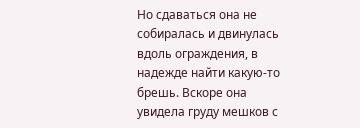Но сдаваться она не собиралась и двинулась вдоль ограждения, в надежде найти какую-то брешь. Вскоре она увидела груду мешков с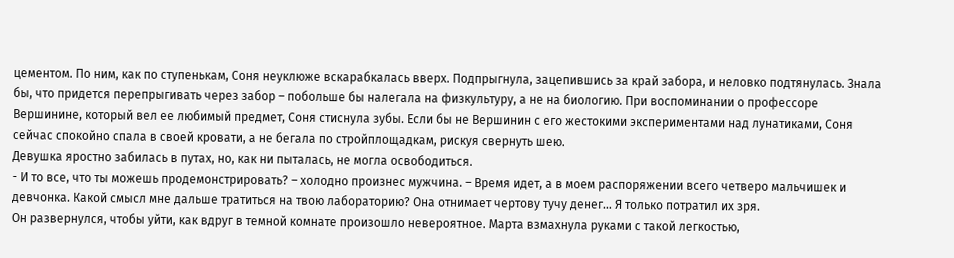цементом. По ним, как по ступенькам, Соня неуклюже вскарабкалась вверх. Подпрыгнула, зацепившись за край забора, и неловко подтянулась. Знала бы, что придется перепрыгивать через забор – побольше бы налегала на физкультуру, а не на биологию. При воспоминании о профессоре Вершинине, который вел ее любимый предмет, Соня стиснула зубы. Если бы не Вершинин с его жестокими экспериментами над лунатиками, Соня сейчас спокойно спала в своей кровати, а не бегала по стройплощадкам, рискуя свернуть шею.
Девушка яростно забилась в путах, но, как ни пыталась, не могла освободиться.
- И то все, что ты можешь продемонстрировать? – холодно произнес мужчина. – Время идет, а в моем распоряжении всего четверо мальчишек и девчонка. Какой смысл мне дальше тратиться на твою лабораторию? Она отнимает чертову тучу денег… Я только потратил их зря.
Он развернулся, чтобы уйти, как вдруг в темной комнате произошло невероятное. Марта взмахнула руками с такой легкостью,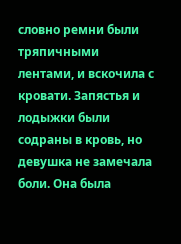словно ремни были тряпичными лентами, и вскочила с кровати. Запястья и лодыжки были содраны в кровь, но девушка не замечала боли. Она была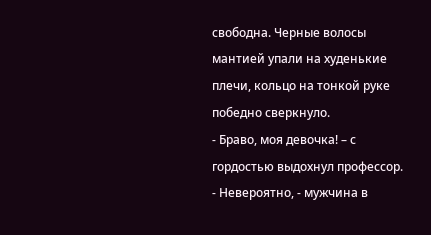свободна. Черные волосы мантией упали на худенькие плечи, кольцо на тонкой руке победно сверкнуло.
- Браво, моя девочка! – с гордостью выдохнул профессор.
- Невероятно, - мужчина в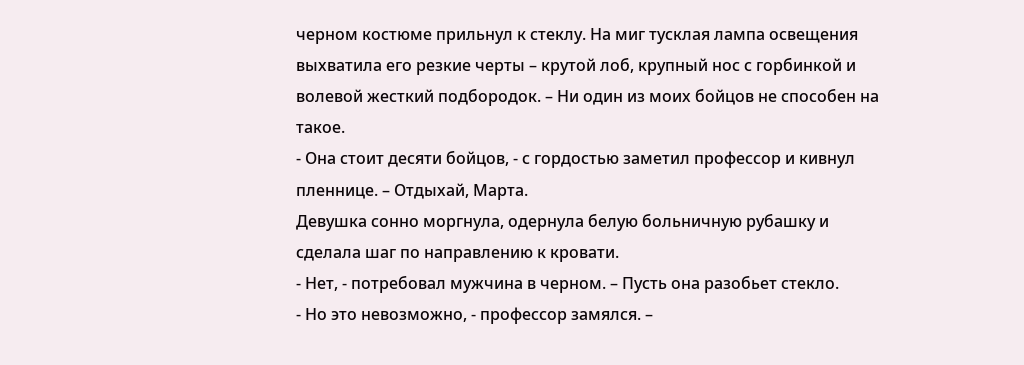черном костюме прильнул к стеклу. На миг тусклая лампа освещения выхватила его резкие черты – крутой лоб, крупный нос с горбинкой и волевой жесткий подбородок. – Ни один из моих бойцов не способен на такое.
- Она стоит десяти бойцов, - с гордостью заметил профессор и кивнул пленнице. – Отдыхай, Марта.
Девушка сонно моргнула, одернула белую больничную рубашку и сделала шаг по направлению к кровати.
- Нет, - потребовал мужчина в черном. – Пусть она разобьет стекло.
- Но это невозможно, - профессор замялся. –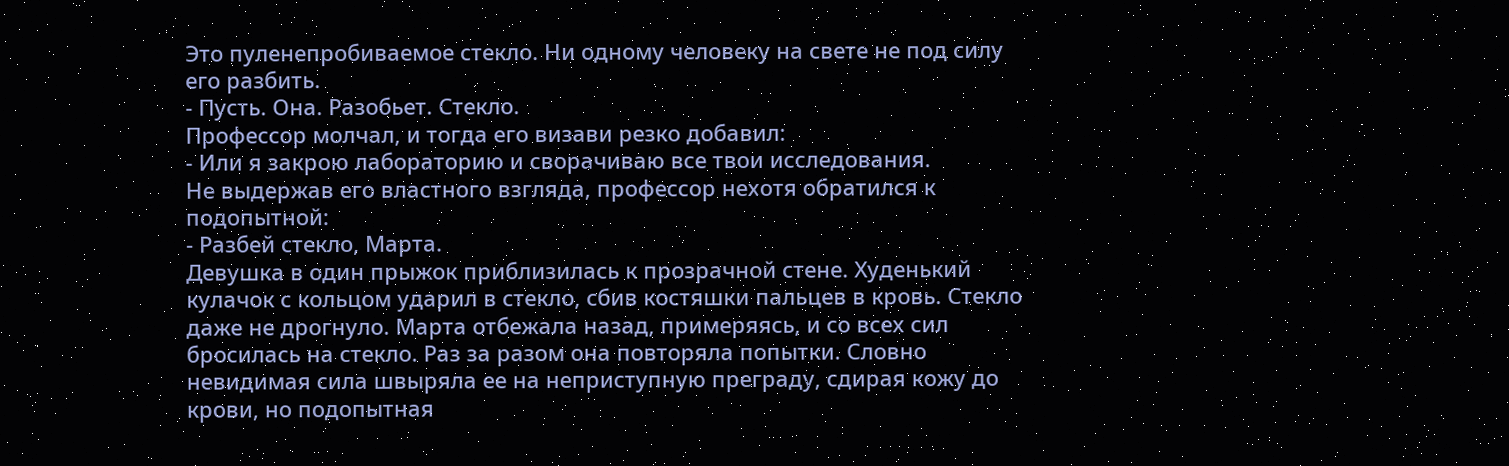Это пуленепробиваемое стекло. Ни одному человеку на свете не под силу его разбить.
- Пусть. Она. Разобьет. Стекло.
Профессор молчал, и тогда его визави резко добавил:
- Или я закрою лабораторию и сворачиваю все твои исследования.
Не выдержав его властного взгляда, профессор нехотя обратился к подопытной:
- Разбей стекло, Марта.
Девушка в один прыжок приблизилась к прозрачной стене. Худенький кулачок с кольцом ударил в стекло, сбив костяшки пальцев в кровь. Стекло даже не дрогнуло. Марта отбежала назад, примеряясь, и со всех сил бросилась на стекло. Раз за разом она повторяла попытки. Словно невидимая сила швыряла ее на неприступную преграду, сдирая кожу до крови, но подопытная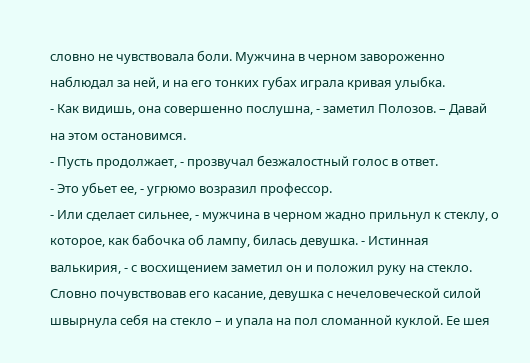словно не чувствовала боли. Мужчина в черном завороженно наблюдал за ней, и на его тонких губах играла кривая улыбка.
- Как видишь, она совершенно послушна, - заметил Полозов. – Давай на этом остановимся.
- Пусть продолжает, - прозвучал безжалостный голос в ответ.
- Это убьет ее, - угрюмо возразил профессор.
- Или сделает сильнее, - мужчина в черном жадно прильнул к стеклу, о которое, как бабочка об лампу, билась девушка. - Истинная валькирия, - с восхищением заметил он и положил руку на стекло.
Словно почувствовав его касание, девушка с нечеловеческой силой швырнула себя на стекло – и упала на пол сломанной куклой. Ее шея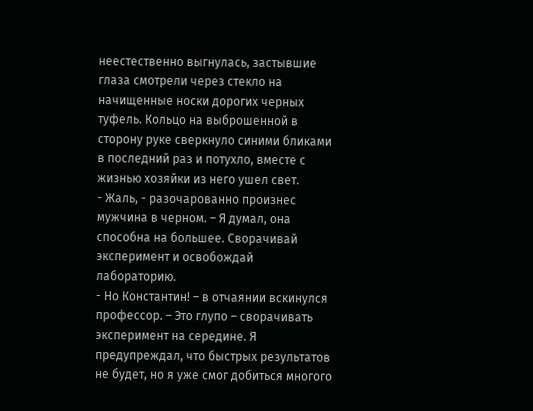неестественно выгнулась, застывшие глаза смотрели через стекло на начищенные носки дорогих черных туфель. Кольцо на выброшенной в сторону руке сверкнуло синими бликами в последний раз и потухло, вместе с жизнью хозяйки из него ушел свет.
- Жаль, - разочарованно произнес мужчина в черном. – Я думал, она способна на большее. Сворачивай эксперимент и освобождай лабораторию.
- Но Константин! – в отчаянии вскинулся профессор. – Это глупо – сворачивать эксперимент на середине. Я предупреждал, что быстрых результатов не будет, но я уже смог добиться многого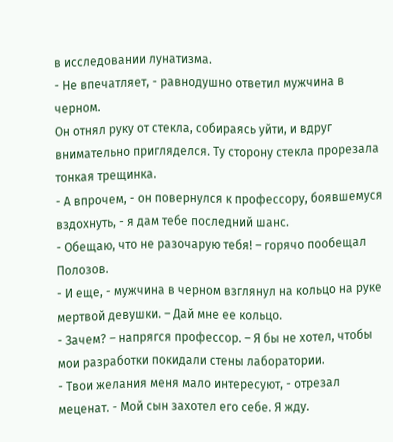в исследовании лунатизма.
- Не впечатляет, - равнодушно ответил мужчина в черном.
Он отнял руку от стекла, собираясь уйти, и вдруг внимательно пригляделся. Ту сторону стекла прорезала тонкая трещинка.
- А впрочем, - он повернулся к профессору, боявшемуся вздохнуть, - я дам тебе последний шанс.
- Обещаю, что не разочарую тебя! – горячо пообещал Полозов.
- И еще, - мужчина в черном взглянул на кольцо на руке мертвой девушки. – Дай мне ее кольцо.
- Зачем? – напрягся профессор. – Я бы не хотел, чтобы мои разработки покидали стены лаборатории.
- Твои желания меня мало интересуют, - отрезал меценат. - Мой сын захотел его себе. Я жду.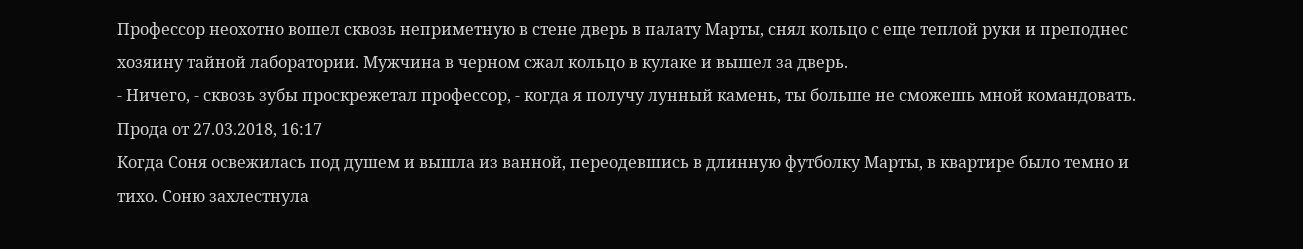Профессор неохотно вошел сквозь неприметную в стене дверь в палату Марты, снял кольцо с еще теплой руки и преподнес хозяину тайной лаборатории. Мужчина в черном сжал кольцо в кулаке и вышел за дверь.
- Ничего, - сквозь зубы проскрежетал профессор, - когда я получу лунный камень, ты больше не сможешь мной командовать.
Прода от 27.03.2018, 16:17
Когда Соня освежилась под душем и вышла из ванной, переодевшись в длинную футболку Марты, в квартире было темно и тихо. Соню захлестнула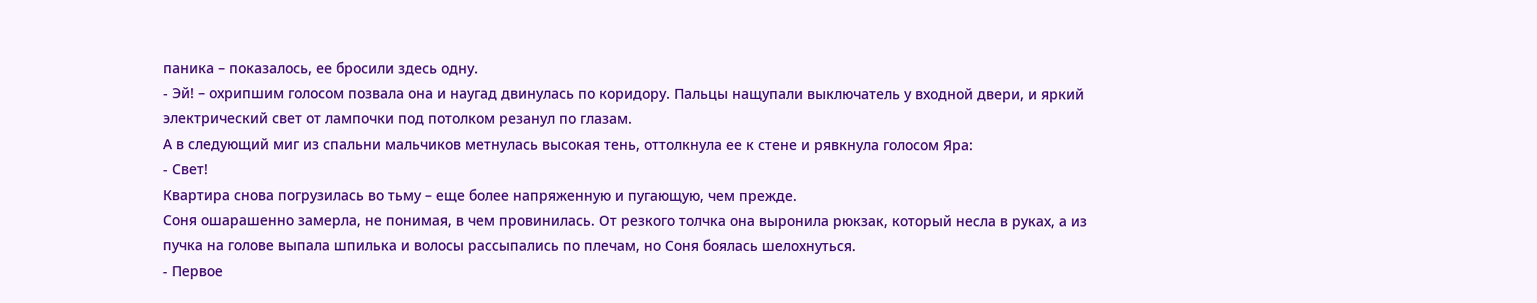паника – показалось, ее бросили здесь одну.
- Эй! – охрипшим голосом позвала она и наугад двинулась по коридору. Пальцы нащупали выключатель у входной двери, и яркий электрический свет от лампочки под потолком резанул по глазам.
А в следующий миг из спальни мальчиков метнулась высокая тень, оттолкнула ее к стене и рявкнула голосом Яра:
- Свет!
Квартира снова погрузилась во тьму – еще более напряженную и пугающую, чем прежде.
Соня ошарашенно замерла, не понимая, в чем провинилась. От резкого толчка она выронила рюкзак, который несла в руках, а из пучка на голове выпала шпилька и волосы рассыпались по плечам, но Соня боялась шелохнуться.
- Первое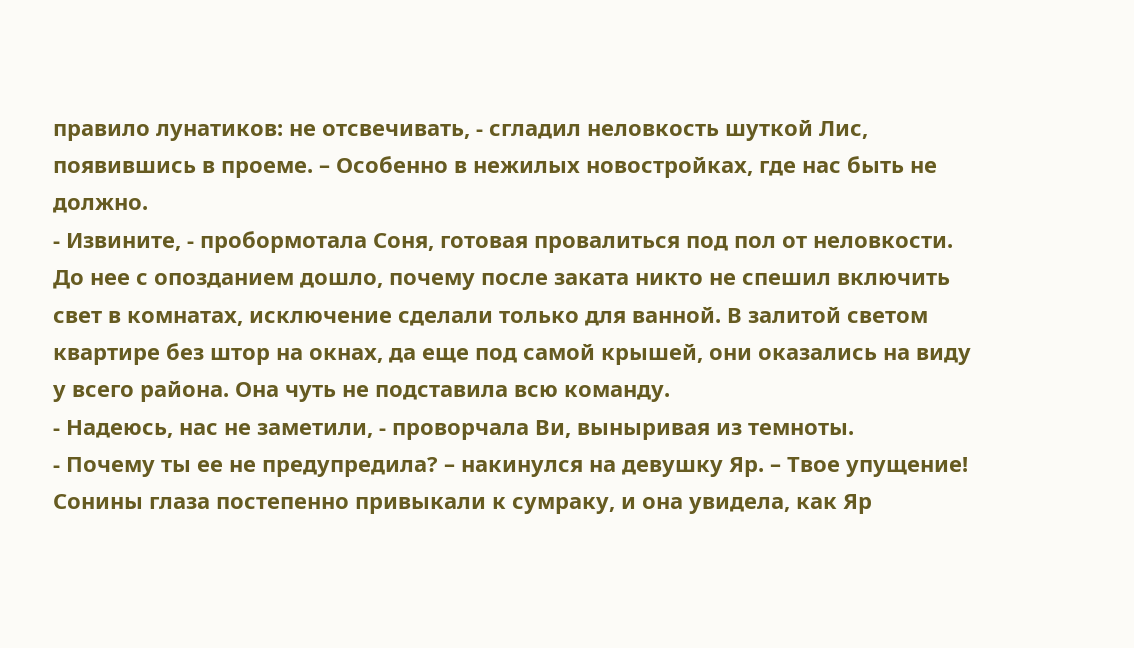правило лунатиков: не отсвечивать, - сгладил неловкость шуткой Лис, появившись в проеме. – Особенно в нежилых новостройках, где нас быть не должно.
- Извините, - пробормотала Соня, готовая провалиться под пол от неловкости. До нее с опозданием дошло, почему после заката никто не спешил включить свет в комнатах, исключение сделали только для ванной. В залитой светом квартире без штор на окнах, да еще под самой крышей, они оказались на виду у всего района. Она чуть не подставила всю команду.
- Надеюсь, нас не заметили, - проворчала Ви, выныривая из темноты.
- Почему ты ее не предупредила? – накинулся на девушку Яр. – Твое упущение!
Сонины глаза постепенно привыкали к сумраку, и она увидела, как Яр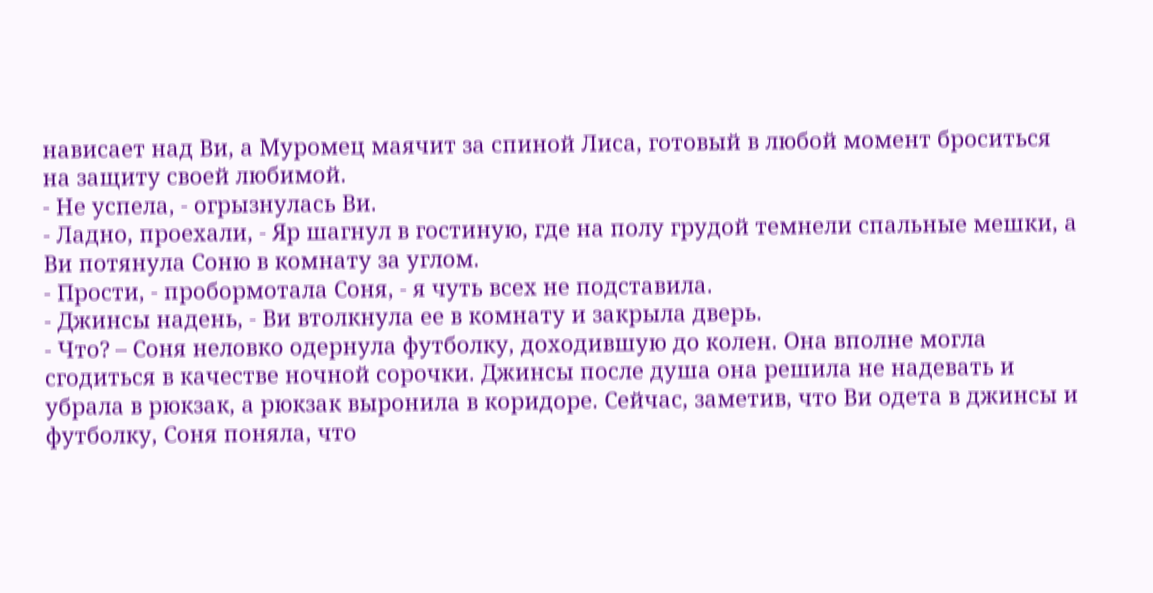нависает над Ви, а Муромец маячит за спиной Лиса, готовый в любой момент броситься на защиту своей любимой.
- Не успела, - огрызнулась Ви.
- Ладно, проехали, - Яр шагнул в гостиную, где на полу грудой темнели спальные мешки, а Ви потянула Соню в комнату за углом.
- Прости, - пробормотала Соня, - я чуть всех не подставила.
- Джинсы надень, - Ви втолкнула ее в комнату и закрыла дверь.
- Что? – Соня неловко одернула футболку, доходившую до колен. Она вполне могла сгодиться в качестве ночной сорочки. Джинсы после душа она решила не надевать и убрала в рюкзак, а рюкзак выронила в коридоре. Сейчас, заметив, что Ви одета в джинсы и футболку, Соня поняла, что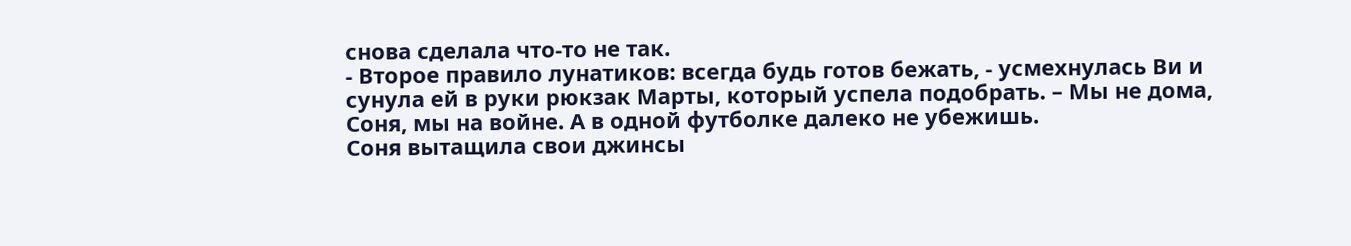снова сделала что-то не так.
- Второе правило лунатиков: всегда будь готов бежать, - усмехнулась Ви и сунула ей в руки рюкзак Марты, который успела подобрать. – Мы не дома, Соня, мы на войне. А в одной футболке далеко не убежишь.
Соня вытащила свои джинсы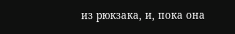из рюкзака, и, пока она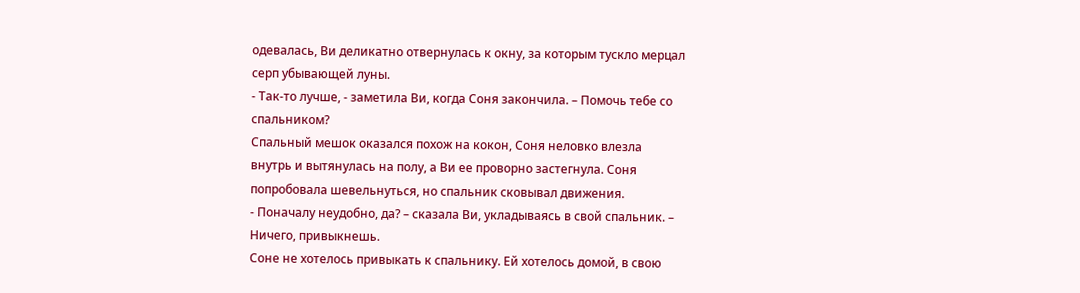одевалась, Ви деликатно отвернулась к окну, за которым тускло мерцал серп убывающей луны.
- Так-то лучше, - заметила Ви, когда Соня закончила. – Помочь тебе со спальником?
Спальный мешок оказался похож на кокон, Соня неловко влезла внутрь и вытянулась на полу, а Ви ее проворно застегнула. Соня попробовала шевельнуться, но спальник сковывал движения.
- Поначалу неудобно, да? – сказала Ви, укладываясь в свой спальник. – Ничего, привыкнешь.
Соне не хотелось привыкать к спальнику. Ей хотелось домой, в свою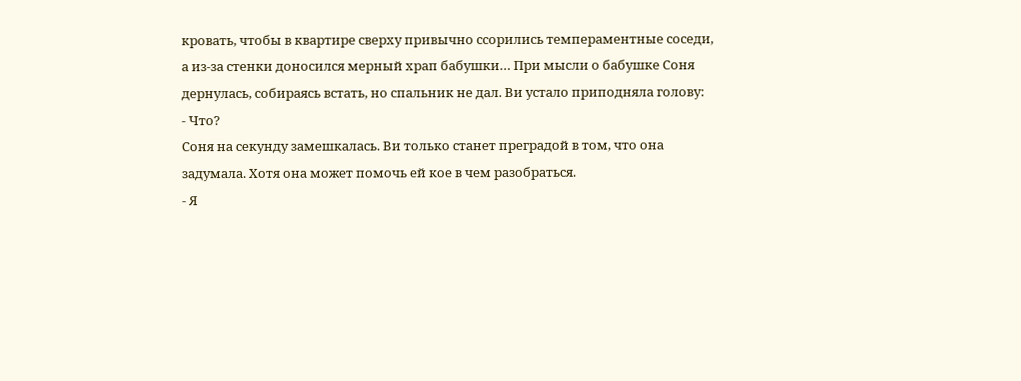кровать, чтобы в квартире сверху привычно ссорились темпераментные соседи, а из-за стенки доносился мерный храп бабушки… При мысли о бабушке Соня дернулась, собираясь встать, но спальник не дал. Ви устало приподняла голову:
- Что?
Соня на секунду замешкалась. Ви только станет преградой в том, что она задумала. Хотя она может помочь ей кое в чем разобраться.
- Я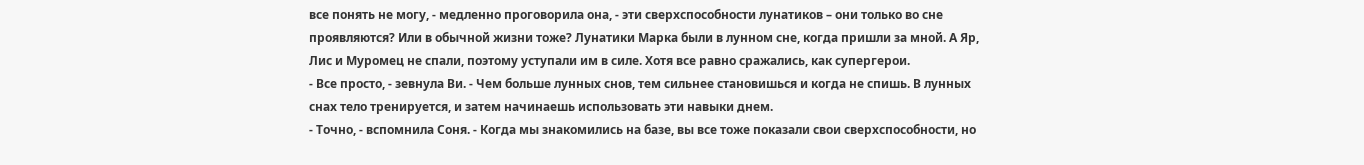все понять не могу, - медленно проговорила она, - эти сверхспособности лунатиков – они только во сне проявляются? Или в обычной жизни тоже? Лунатики Марка были в лунном сне, когда пришли за мной. А Яр, Лис и Муромец не спали, поэтому уступали им в силе. Хотя все равно сражались, как супергерои.
- Все просто, - зевнула Ви. - Чем больше лунных снов, тем сильнее становишься и когда не спишь. В лунных снах тело тренируется, и затем начинаешь использовать эти навыки днем.
- Точно, - вспомнила Соня. - Когда мы знакомились на базе, вы все тоже показали свои сверхспособности, но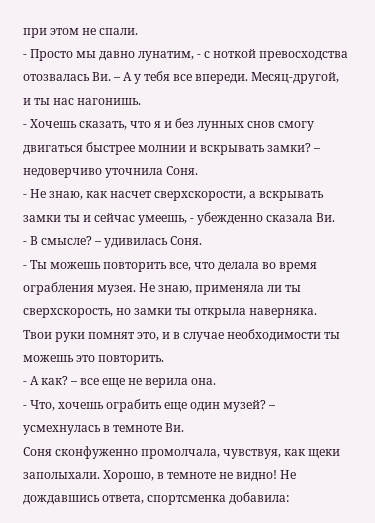при этом не спали.
- Просто мы давно лунатим, - с ноткой превосходства отозвалась Ви. – А у тебя все впереди. Месяц-другой, и ты нас нагонишь.
- Хочешь сказать, что я и без лунных снов смогу двигаться быстрее молнии и вскрывать замки? – недоверчиво уточнила Соня.
- Не знаю, как насчет сверхскорости, а вскрывать замки ты и сейчас умеешь, - убежденно сказала Ви.
- В смысле? – удивилась Соня.
- Ты можешь повторить все, что делала во время ограбления музея. Не знаю, применяла ли ты сверхскорость, но замки ты открыла наверняка. Твои руки помнят это, и в случае необходимости ты можешь это повторить.
- А как? – все еще не верила она.
- Что, хочешь ограбить еще один музей? – усмехнулась в темноте Ви.
Соня сконфуженно промолчала, чувствуя, как щеки заполыхали. Хорошо, в темноте не видно! Не дождавшись ответа, спортсменка добавила: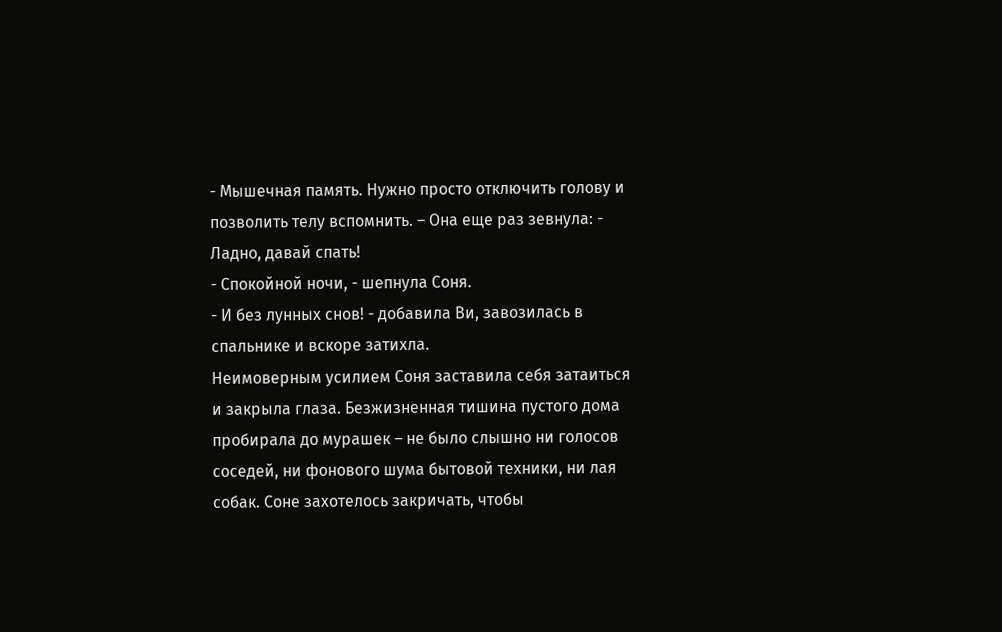- Мышечная память. Нужно просто отключить голову и позволить телу вспомнить. – Она еще раз зевнула: - Ладно, давай спать!
- Спокойной ночи, - шепнула Соня.
- И без лунных снов! - добавила Ви, завозилась в спальнике и вскоре затихла.
Неимоверным усилием Соня заставила себя затаиться и закрыла глаза. Безжизненная тишина пустого дома пробирала до мурашек – не было слышно ни голосов соседей, ни фонового шума бытовой техники, ни лая собак. Соне захотелось закричать, чтобы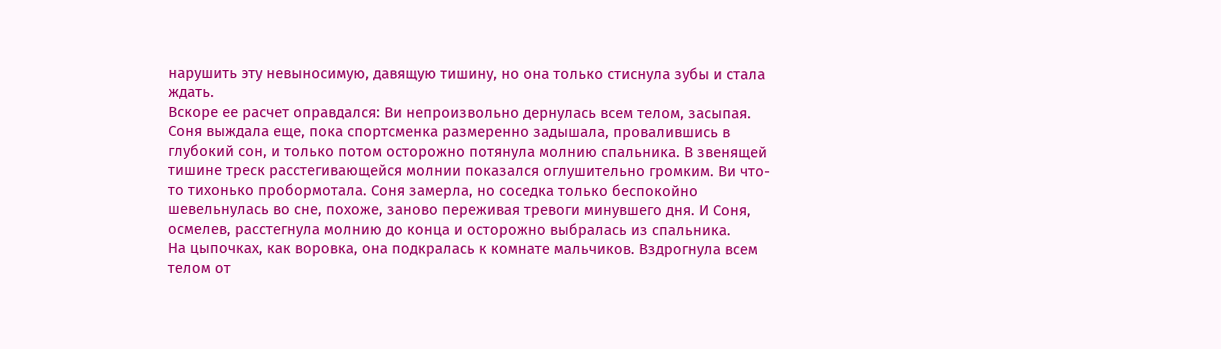нарушить эту невыносимую, давящую тишину, но она только стиснула зубы и стала ждать.
Вскоре ее расчет оправдался: Ви непроизвольно дернулась всем телом, засыпая. Соня выждала еще, пока спортсменка размеренно задышала, провалившись в глубокий сон, и только потом осторожно потянула молнию спальника. В звенящей тишине треск расстегивающейся молнии показался оглушительно громким. Ви что-то тихонько пробормотала. Соня замерла, но соседка только беспокойно шевельнулась во сне, похоже, заново переживая тревоги минувшего дня. И Соня, осмелев, расстегнула молнию до конца и осторожно выбралась из спальника.
На цыпочках, как воровка, она подкралась к комнате мальчиков. Вздрогнула всем телом от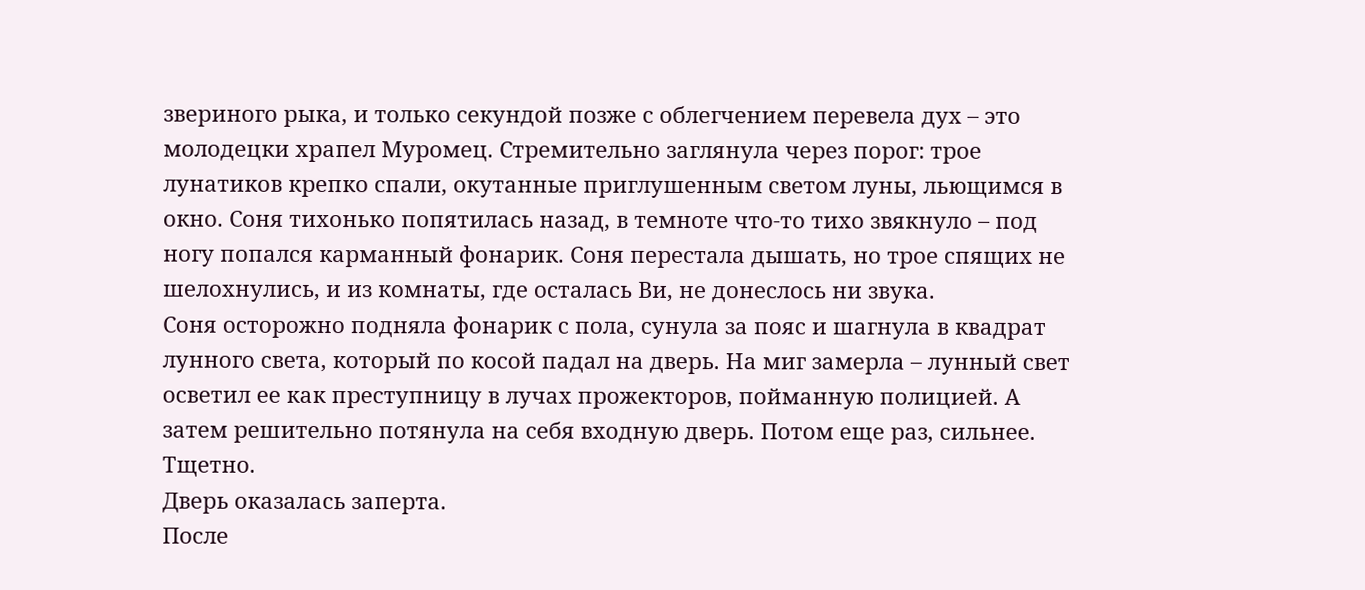звериного рыка, и только секундой позже с облегчением перевела дух – это молодецки храпел Муромец. Стремительно заглянула через порог: трое лунатиков крепко спали, окутанные приглушенным светом луны, льющимся в окно. Соня тихонько попятилась назад, в темноте что-то тихо звякнуло – под ногу попался карманный фонарик. Соня перестала дышать, но трое спящих не шелохнулись, и из комнаты, где осталась Ви, не донеслось ни звука.
Соня осторожно подняла фонарик с пола, сунула за пояс и шагнула в квадрат лунного света, который по косой падал на дверь. На миг замерла – лунный свет осветил ее как преступницу в лучах прожекторов, пойманную полицией. А затем решительно потянула на себя входную дверь. Потом еще раз, сильнее.
Тщетно.
Дверь оказалась заперта.
После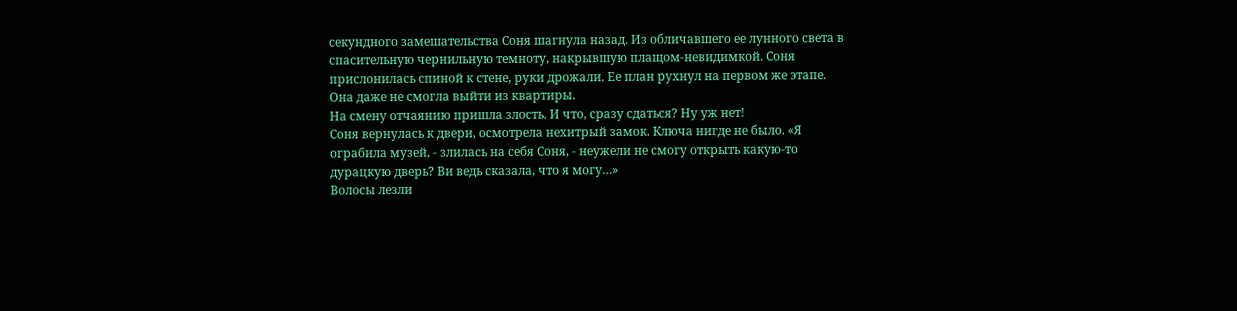секундного замешательства Соня шагнула назад. Из обличавшего ее лунного света в спасительную чернильную темноту, накрывшую плащом-невидимкой. Соня прислонилась спиной к стене, руки дрожали. Ее план рухнул на первом же этапе. Она даже не смогла выйти из квартиры.
На смену отчаянию пришла злость. И что, сразу сдаться? Ну уж нет!
Соня вернулась к двери, осмотрела нехитрый замок. Ключа нигде не было. «Я ограбила музей, - злилась на себя Соня, - неужели не смогу открыть какую-то дурацкую дверь? Ви ведь сказала, что я могу…»
Волосы лезли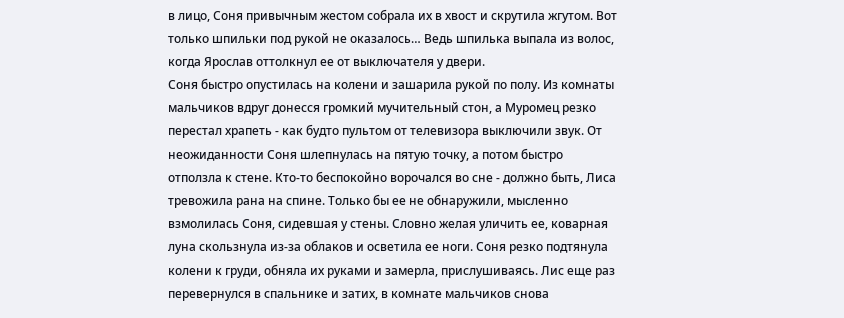в лицо, Соня привычным жестом собрала их в хвост и скрутила жгутом. Вот только шпильки под рукой не оказалось… Ведь шпилька выпала из волос, когда Ярослав оттолкнул ее от выключателя у двери.
Соня быстро опустилась на колени и зашарила рукой по полу. Из комнаты мальчиков вдруг донесся громкий мучительный стон, а Муромец резко перестал храпеть - как будто пультом от телевизора выключили звук. От неожиданности Соня шлепнулась на пятую точку, а потом быстро отползла к стене. Кто-то беспокойно ворочался во сне - должно быть, Лиса тревожила рана на спине. Только бы ее не обнаружили, мысленно взмолилась Соня, сидевшая у стены. Словно желая уличить ее, коварная луна скользнула из-за облаков и осветила ее ноги. Соня резко подтянула колени к груди, обняла их руками и замерла, прислушиваясь. Лис еще раз перевернулся в спальнике и затих, в комнате мальчиков снова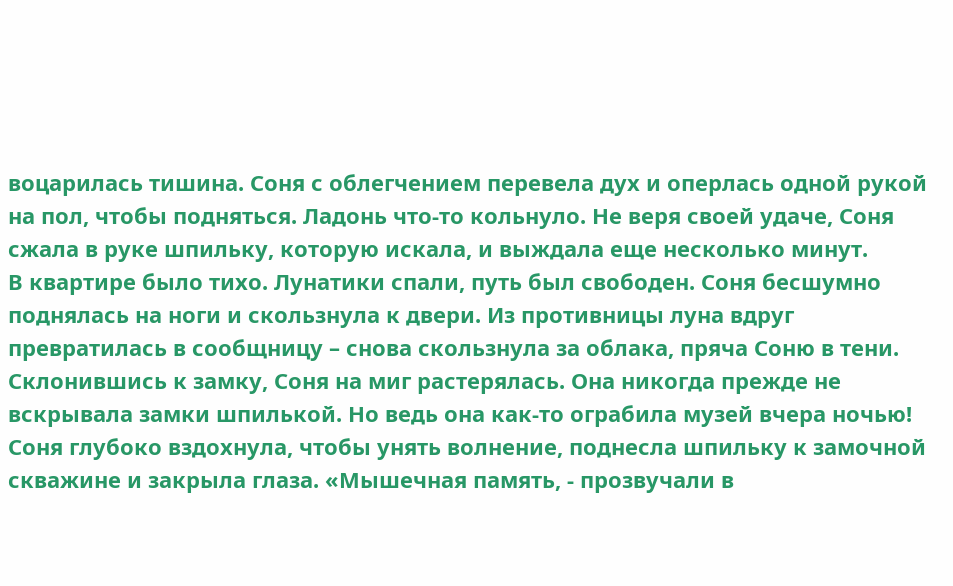воцарилась тишина. Соня с облегчением перевела дух и оперлась одной рукой на пол, чтобы подняться. Ладонь что-то кольнуло. Не веря своей удаче, Соня сжала в руке шпильку, которую искала, и выждала еще несколько минут.
В квартире было тихо. Лунатики спали, путь был свободен. Соня бесшумно поднялась на ноги и скользнула к двери. Из противницы луна вдруг превратилась в сообщницу – снова скользнула за облака, пряча Соню в тени. Склонившись к замку, Соня на миг растерялась. Она никогда прежде не вскрывала замки шпилькой. Но ведь она как-то ограбила музей вчера ночью! Соня глубоко вздохнула, чтобы унять волнение, поднесла шпильку к замочной скважине и закрыла глаза. «Мышечная память, - прозвучали в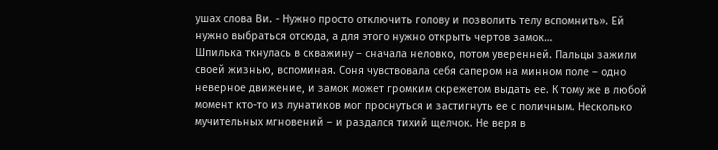ушах слова Ви. - Нужно просто отключить голову и позволить телу вспомнить». Ей нужно выбраться отсюда, а для этого нужно открыть чертов замок…
Шпилька ткнулась в скважину – сначала неловко, потом уверенней. Пальцы зажили своей жизнью, вспоминая. Соня чувствовала себя сапером на минном поле – одно неверное движение, и замок может громким скрежетом выдать ее. К тому же в любой момент кто-то из лунатиков мог проснуться и застигнуть ее с поличным. Несколько мучительных мгновений – и раздался тихий щелчок. Не веря в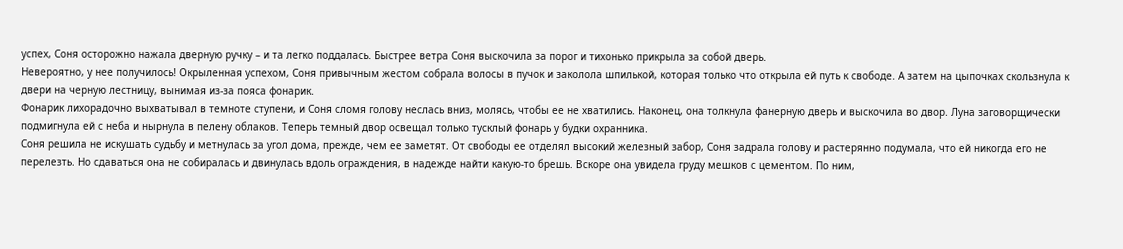успех, Соня осторожно нажала дверную ручку – и та легко поддалась. Быстрее ветра Соня выскочила за порог и тихонько прикрыла за собой дверь.
Невероятно, у нее получилось! Окрыленная успехом, Соня привычным жестом собрала волосы в пучок и заколола шпилькой, которая только что открыла ей путь к свободе. А затем на цыпочках скользнула к двери на черную лестницу, вынимая из-за пояса фонарик.
Фонарик лихорадочно выхватывал в темноте ступени, и Соня сломя голову неслась вниз, молясь, чтобы ее не хватились. Наконец, она толкнула фанерную дверь и выскочила во двор. Луна заговорщически подмигнула ей с неба и нырнула в пелену облаков. Теперь темный двор освещал только тусклый фонарь у будки охранника.
Соня решила не искушать судьбу и метнулась за угол дома, прежде, чем ее заметят. От свободы ее отделял высокий железный забор, Соня задрала голову и растерянно подумала, что ей никогда его не перелезть. Но сдаваться она не собиралась и двинулась вдоль ограждения, в надежде найти какую-то брешь. Вскоре она увидела груду мешков с цементом. По ним,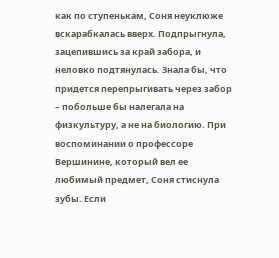как по ступенькам, Соня неуклюже вскарабкалась вверх. Подпрыгнула, зацепившись за край забора, и неловко подтянулась. Знала бы, что придется перепрыгивать через забор – побольше бы налегала на физкультуру, а не на биологию. При воспоминании о профессоре Вершинине, который вел ее любимый предмет, Соня стиснула зубы. Если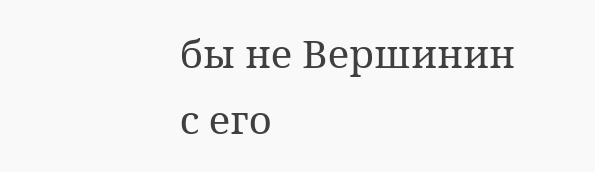бы не Вершинин с его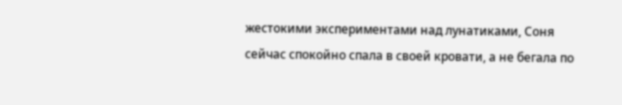жестокими экспериментами над лунатиками, Соня сейчас спокойно спала в своей кровати, а не бегала по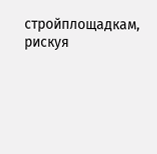стройплощадкам, рискуя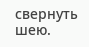свернуть шею.